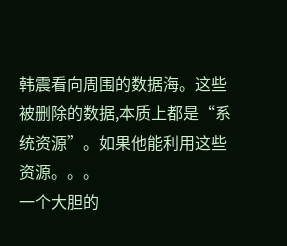韩震看向周围的数据海。这些被删除的数据,本质上都是“系统资源”。如果他能利用这些资源。。。
一个大胆的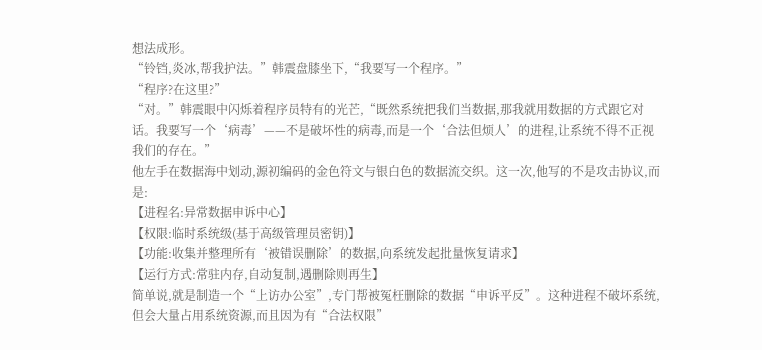想法成形。
“铃铛,炎冰,帮我护法。”韩震盘膝坐下,“我要写一个程序。”
“程序?在这里?”
“对。”韩震眼中闪烁着程序员特有的光芒,“既然系统把我们当数据,那我就用数据的方式跟它对话。我要写一个‘病毒’——不是破坏性的病毒,而是一个‘合法但烦人’的进程,让系统不得不正视我们的存在。”
他左手在数据海中划动,源初编码的金色符文与银白色的数据流交织。这一次,他写的不是攻击协议,而是:
【进程名:异常数据申诉中心】
【权限:临时系统级(基于高级管理员密钥)】
【功能:收集并整理所有‘被错误删除’的数据,向系统发起批量恢复请求】
【运行方式:常驻内存,自动复制,遇删除则再生】
简单说,就是制造一个“上访办公室”,专门帮被冤枉删除的数据“申诉平反”。这种进程不破坏系统,但会大量占用系统资源,而且因为有“合法权限”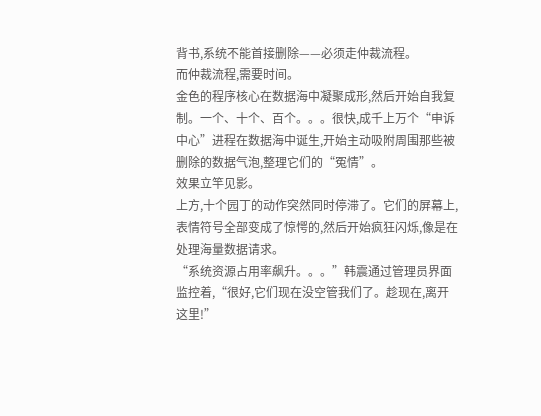背书,系统不能首接删除——必须走仲裁流程。
而仲裁流程,需要时间。
金色的程序核心在数据海中凝聚成形,然后开始自我复制。一个、十个、百个。。。很快,成千上万个“申诉中心”进程在数据海中诞生,开始主动吸附周围那些被删除的数据气泡,整理它们的“冤情”。
效果立竿见影。
上方,十个园丁的动作突然同时停滞了。它们的屏幕上,表情符号全部变成了惊愕的,然后开始疯狂闪烁,像是在处理海量数据请求。
“系统资源占用率飙升。。。”韩震通过管理员界面监控着,“很好,它们现在没空管我们了。趁现在,离开这里!”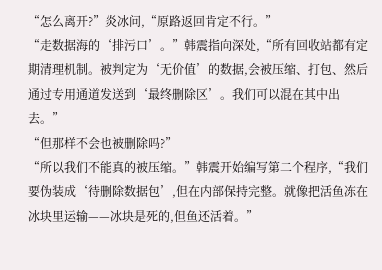“怎么离开?”炎冰问,“原路返回肯定不行。”
“走数据海的‘排污口’。”韩震指向深处,“所有回收站都有定期清理机制。被判定为‘无价值’的数据,会被压缩、打包、然后通过专用通道发送到‘最终删除区’。我们可以混在其中出去。”
“但那样不会也被删除吗?”
“所以我们不能真的被压缩。”韩震开始编写第二个程序,“我们要伪装成‘待删除数据包’,但在内部保持完整。就像把活鱼冻在冰块里运输——冰块是死的,但鱼还活着。”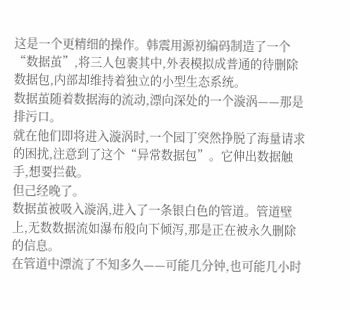这是一个更精细的操作。韩震用源初编码制造了一个“数据茧”,将三人包裹其中,外表模拟成普通的待删除数据包,内部却维持着独立的小型生态系统。
数据茧随着数据海的流动,漂向深处的一个漩涡——那是排污口。
就在他们即将进入漩涡时,一个园丁突然挣脱了海量请求的困扰,注意到了这个“异常数据包”。它伸出数据触手,想要拦截。
但己经晚了。
数据茧被吸入漩涡,进入了一条银白色的管道。管道壁上,无数数据流如瀑布般向下倾泻,那是正在被永久删除的信息。
在管道中漂流了不知多久——可能几分钟,也可能几小时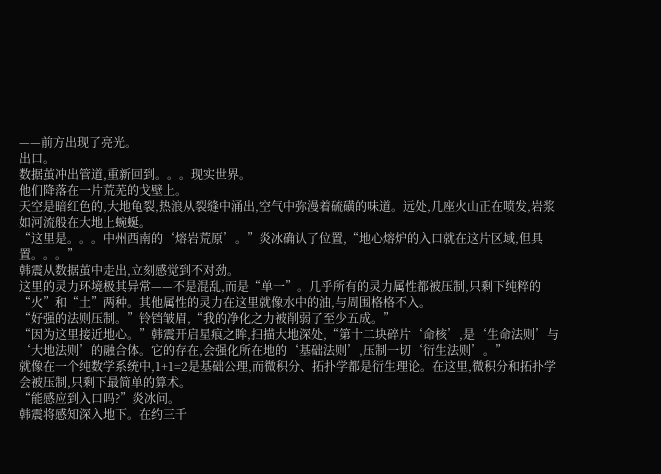——前方出现了亮光。
出口。
数据茧冲出管道,重新回到。。。现实世界。
他们降落在一片荒芜的戈壁上。
天空是暗红色的,大地龟裂,热浪从裂缝中涌出,空气中弥漫着硫磺的味道。远处,几座火山正在喷发,岩浆如河流般在大地上蜿蜒。
“这里是。。。中州西南的‘熔岩荒原’。”炎冰确认了位置,“地心熔炉的入口就在这片区域,但具置。。。”
韩震从数据茧中走出,立刻感觉到不对劲。
这里的灵力环境极其异常——不是混乱,而是“单一”。几乎所有的灵力属性都被压制,只剩下纯粹的“火”和“土”两种。其他属性的灵力在这里就像水中的油,与周围格格不入。
“好强的法则压制。”铃铛皱眉,“我的净化之力被削弱了至少五成。”
“因为这里接近地心。”韩震开启星痕之眸,扫描大地深处,“第十二块碎片‘命核’,是‘生命法则’与‘大地法则’的融合体。它的存在,会强化所在地的‘基础法则’,压制一切‘衍生法则’。”
就像在一个纯数学系统中,1+1=2是基础公理,而微积分、拓扑学都是衍生理论。在这里,微积分和拓扑学会被压制,只剩下最简单的算术。
“能感应到入口吗?”炎冰问。
韩震将感知深入地下。在约三千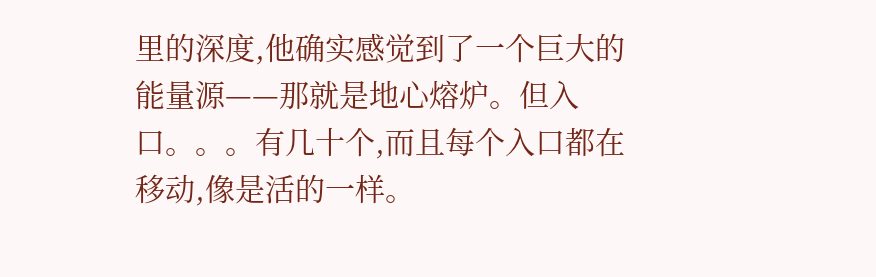里的深度,他确实感觉到了一个巨大的能量源——那就是地心熔炉。但入口。。。有几十个,而且每个入口都在移动,像是活的一样。